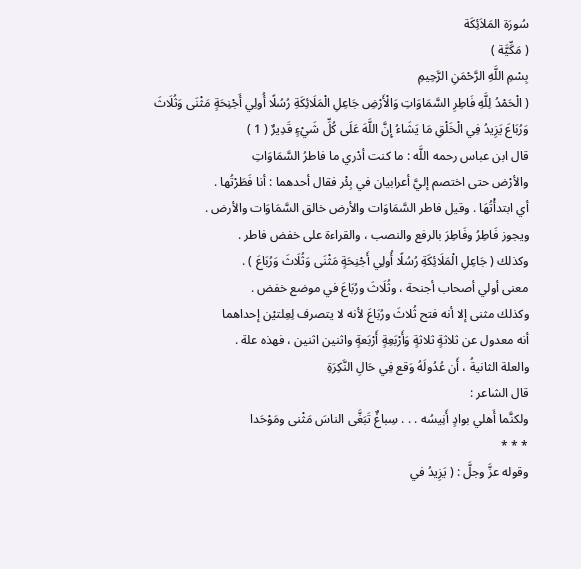سُورَة المَلاَئِكَة
( مَكِّيَّة )
بِسْمِ اللَّهِ الرَّحْمَنِ الرَّحِيمِ
( الْحَمْدُ لِلَّهِ فَاطِرِ السَّمَاوَاتِ وَالْأَرْضِ جَاعِلِ الْمَلَائِكَةِ رُسُلًا أُولِي أَجْنِحَةٍ مَثْنَى وَثُلَاثَ وَرُبَاعَ يَزِيدُ فِي الْخَلْقِ مَا يَشَاءُ إِنَّ اللَّهَ عَلَى كُلِّ شَيْءٍ قَدِيرٌ ( 1 )
قال ابن عباس رحمه اللَّه : ما كنت أدْري ما فاطرُ السَّمَاوَاتِ
والأرْض حتى اختصم إليَّ أعرابيان في بِئْر فقال أحدهما : أنا فَطَرْتُها .
أي ابتدأْتُهَا . وقيل فاطر السَّمَاوَات والأرض خالق السَّمَاوَات والأرض .
ويجوز فَاطِرُ وفَاطِرَ بالرفع والنصب ، والقراءة على خفض فاطر .
وكذلك ( جَاعِلِ الْمَلَائِكَةِ رُسُلًا أُولِي أَجْنِحَةٍ مَثْنَى وَثُلَاثَ وَرُبَاعَ ) .
معنى أولي أصحاب أجنحة ، وثُلَاثَ ورُبَاعَ في موضع خفض .
وكذلك مثنى إلا أنه فتح ثُلاثَ ورُبَاعَ لأنه لا يتصرف لِعِلتيْن إحداهما
أنه معدول عن ثلاثةٍ ثلاثةٍ وَأَرْبَعِةٍ أَرْبَعةٍ واثنين اثنين ، فهذه علة .
والعلة الثانيةُ ، أَن عُدُولَهُ وَقع فِي حَالِ النَّكِرَةِ
قال الشاعر :
ولكنَّما أَهلي بوادٍ أَنِيسُه . . . سِباغٌ تَبَغَّى الناسَ مَثْنى ومَوْحَدا
* * *
وقوله عزَّ وجلَّ : ( يَزِيدُ في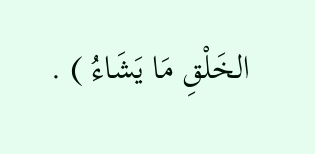الخَلْقِ مَا يَشَاءُ ) .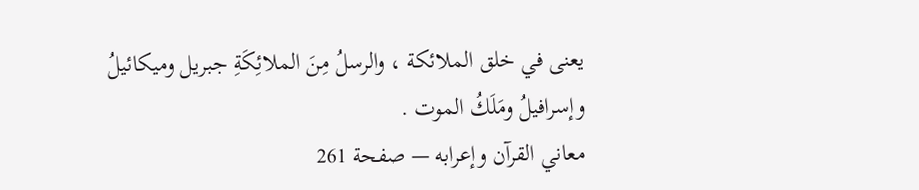يعنى في خلق الملائكة ، والرسلُ مِنَ الملائِكَةِ جبريل وميكائيلُ
وإسرافيلُ ومَلَكُ الموت .
معاني القرآن وإعرابه — صفحة 261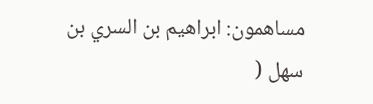مساهمون: ابراهيم بن السري بن سهل (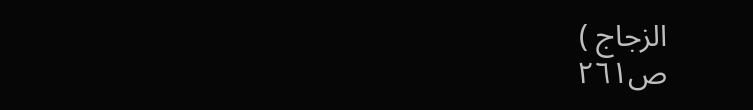الزجاج )
ص٢٦١